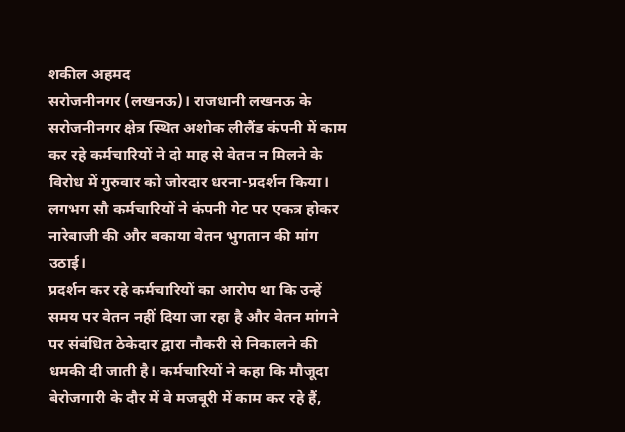शकील अहमद
सरोजनीनगर (लखनऊ)। राजधानी लखनऊ के सरोजनीनगर क्षेत्र स्थित अशोक लीलैंड कंपनी में काम कर रहे कर्मचारियों ने दो माह से वेतन न मिलने के विरोध में गुरुवार को जोरदार धरना-प्रदर्शन किया। लगभग सौ कर्मचारियों ने कंपनी गेट पर एकत्र होकर नारेबाजी की और बकाया वेतन भुगतान की मांग उठाई।
प्रदर्शन कर रहे कर्मचारियों का आरोप था कि उन्हें समय पर वेतन नहीं दिया जा रहा है और वेतन मांगने पर संबंधित ठेकेदार द्वारा नौकरी से निकालने की धमकी दी जाती है। कर्मचारियों ने कहा कि मौजूदा बेरोजगारी के दौर में वे मजबूरी में काम कर रहे हैं,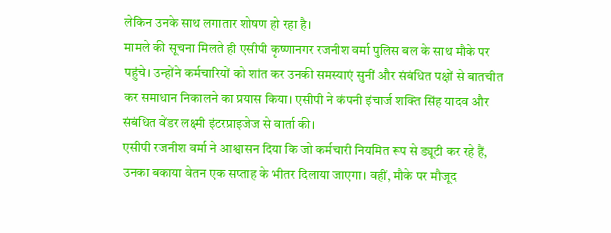लेकिन उनके साथ लगातार शोषण हो रहा है।
मामले की सूचना मिलते ही एसीपी कृष्णानगर रजनीश वर्मा पुलिस बल के साथ मौके पर पहुंचे। उन्होंने कर्मचारियों को शांत कर उनकी समस्याएं सुनीं और संबंधित पक्षों से बातचीत कर समाधान निकालने का प्रयास किया। एसीपी ने कंपनी इंचार्ज शक्ति सिंह यादव और संबंधित वेंडर लक्ष्मी इंटरप्राइजेज से वार्ता की।
एसीपी रजनीश वर्मा ने आश्वासन दिया कि जो कर्मचारी नियमित रूप से ड्यूटी कर रहे हैं, उनका बकाया वेतन एक सप्ताह के भीतर दिलाया जाएगा। वहीं, मौके पर मौजूद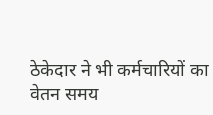ठेकेदार ने भी कर्मचारियों का वेतन समय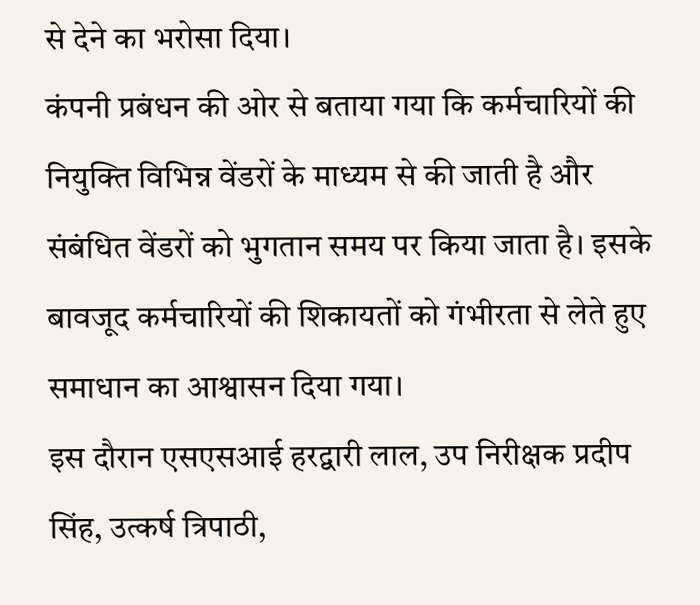से देने का भरोसा दिया।
कंपनी प्रबंधन की ओर से बताया गया कि कर्मचारियों की नियुक्ति विभिन्न वेंडरों के माध्यम से की जाती है और संबंधित वेंडरों को भुगतान समय पर किया जाता है। इसके बावजूद कर्मचारियों की शिकायतों को गंभीरता से लेते हुए समाधान का आश्वासन दिया गया।
इस दौरान एसएसआई हरद्वारी लाल, उप निरीक्षक प्रदीप सिंह, उत्कर्ष त्रिपाठी,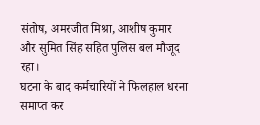संतोष, अमरजीत मिश्रा, आशीष कुमार और सुमित सिंह सहित पुलिस बल मौजूद रहा।
घटना के बाद कर्मचारियों ने फिलहाल धरना समाप्त कर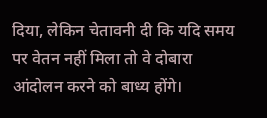दिया, लेकिन चेतावनी दी कि यदि समय पर वेतन नहीं मिला तो वे दोबारा आंदोलन करने को बाध्य होंगे।